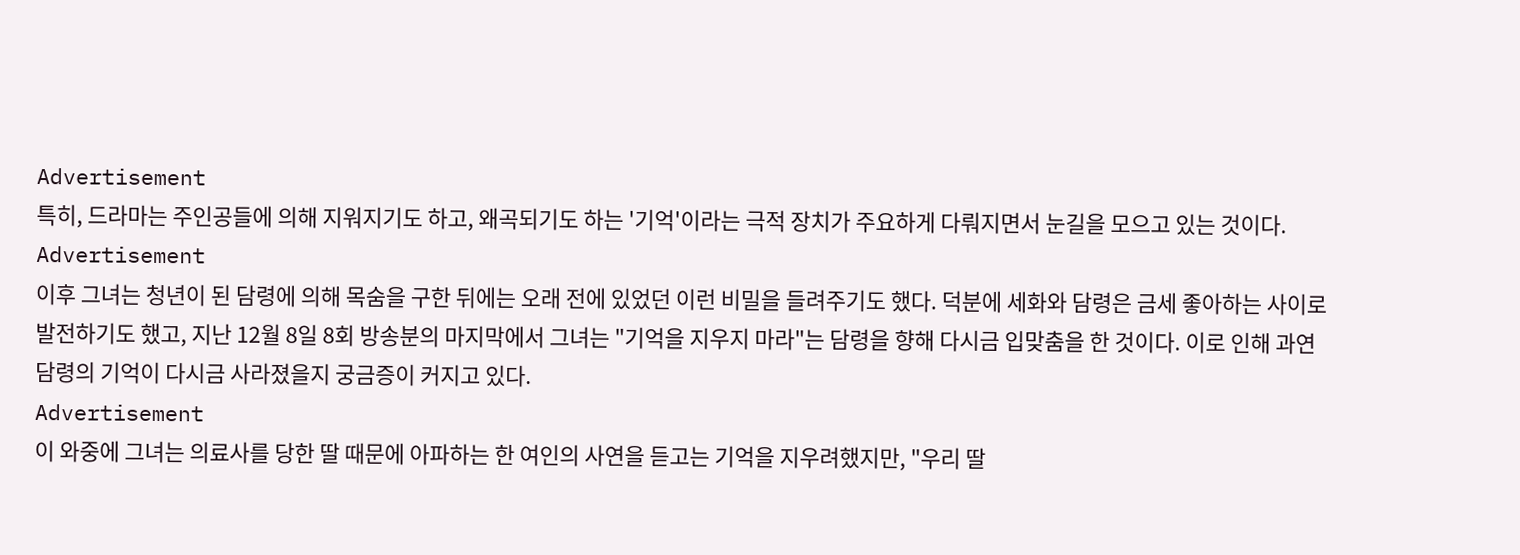Advertisement
특히, 드라마는 주인공들에 의해 지워지기도 하고, 왜곡되기도 하는 '기억'이라는 극적 장치가 주요하게 다뤄지면서 눈길을 모으고 있는 것이다.
Advertisement
이후 그녀는 청년이 된 담령에 의해 목숨을 구한 뒤에는 오래 전에 있었던 이런 비밀을 들려주기도 했다. 덕분에 세화와 담령은 금세 좋아하는 사이로 발전하기도 했고, 지난 12월 8일 8회 방송분의 마지막에서 그녀는 "기억을 지우지 마라"는 담령을 향해 다시금 입맞춤을 한 것이다. 이로 인해 과연 담령의 기억이 다시금 사라졌을지 궁금증이 커지고 있다.
Advertisement
이 와중에 그녀는 의료사를 당한 딸 때문에 아파하는 한 여인의 사연을 듣고는 기억을 지우려했지만, "우리 딸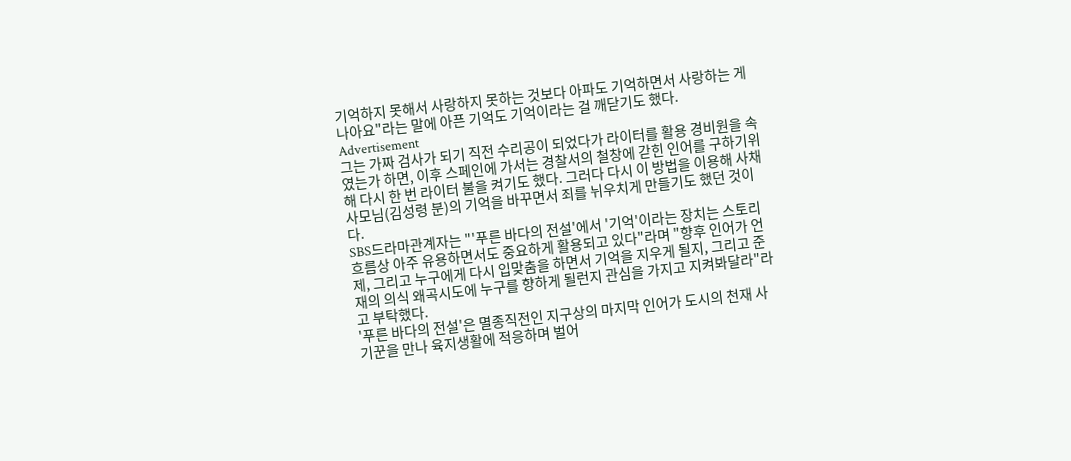기억하지 못해서 사랑하지 못하는 것보다 아파도 기억하면서 사랑하는 게 나아요"라는 말에 아픈 기억도 기억이라는 걸 깨닫기도 했다.
Advertisement
그는 가짜 검사가 되기 직전 수리공이 되었다가 라이터를 활용 경비원을 속였는가 하면, 이후 스페인에 가서는 경찰서의 철창에 갇힌 인어를 구하기위해 다시 한 번 라이터 불을 켜기도 했다. 그러다 다시 이 방법을 이용해 사채사모님(김성령 분)의 기억을 바꾸면서 죄를 뉘우치게 만들기도 했던 것이다.
SBS드라마관계자는 "'푸른 바다의 전설'에서 '기억'이라는 장치는 스토리흐름상 아주 유용하면서도 중요하게 활용되고 있다"라며 "향후 인어가 언제, 그리고 누구에게 다시 입맞춤을 하면서 기억을 지우게 될지, 그리고 준재의 의식 왜곡시도에 누구를 향하게 될런지 관심을 가지고 지켜봐달라"라고 부탁했다.
'푸른 바다의 전설'은 멸종직전인 지구상의 마지막 인어가 도시의 천재 사기꾼을 만나 육지생활에 적응하며 벌어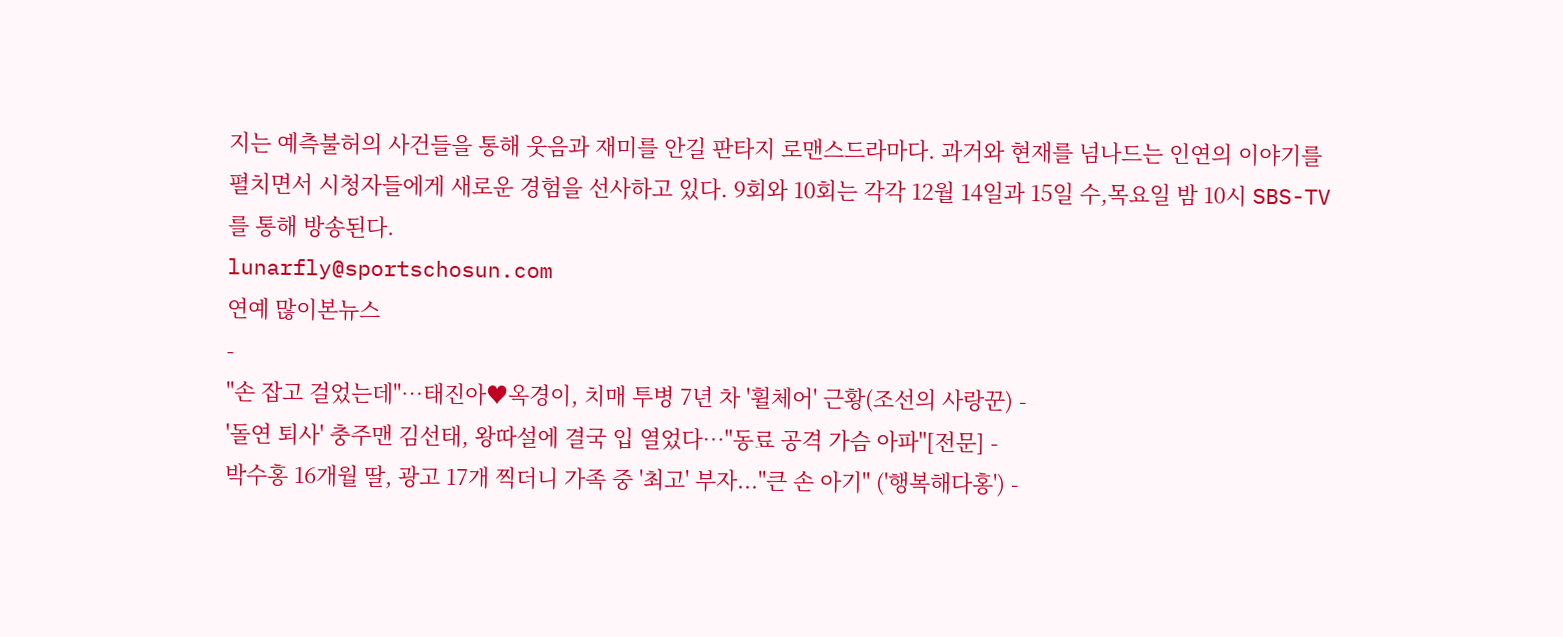지는 예측불허의 사건들을 통해 웃음과 재미를 안길 판타지 로맨스드라마다. 과거와 현재를 넘나드는 인연의 이야기를 펼치면서 시청자들에게 새로운 경험을 선사하고 있다. 9회와 10회는 각각 12월 14일과 15일 수,목요일 밤 10시 SBS-TV를 통해 방송된다.
lunarfly@sportschosun.com
연예 많이본뉴스
-
"손 잡고 걸었는데"…태진아♥옥경이, 치매 투병 7년 차 '휠체어' 근황(조선의 사랑꾼) -
'돌연 퇴사' 충주맨 김선태, 왕따설에 결국 입 열었다…"동료 공격 가슴 아파"[전문] -
박수홍 16개월 딸, 광고 17개 찍더니 가족 중 '최고' 부자..."큰 손 아기" ('행복해다홍') -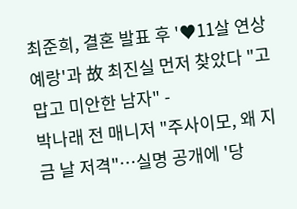최준희, 결혼 발표 후 '♥11살 연상 예랑'과 故 최진실 먼저 찾았다 "고맙고 미안한 남자" -
박나래 전 매니저 "주사이모, 왜 지금 날 저격"…실명 공개에 '당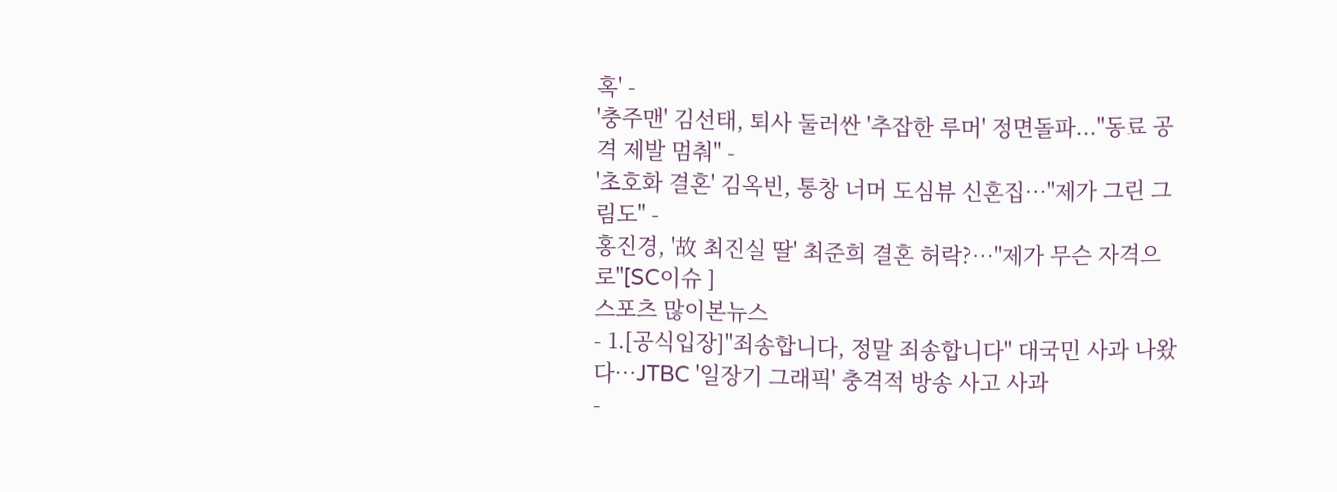혹' -
'충주맨' 김선태, 퇴사 둘러싼 '추잡한 루머' 정면돌파..."동료 공격 제발 멈춰" -
'초호화 결혼' 김옥빈, 통창 너머 도심뷰 신혼집…"제가 그린 그림도" -
홍진경, '故 최진실 딸' 최준희 결혼 허락?…"제가 무슨 자격으로"[SC이슈 ]
스포츠 많이본뉴스
- 1.[공식입장]"죄송합니다, 정말 죄송합니다" 대국민 사과 나왔다…JTBC '일장기 그래픽' 충격적 방송 사고 사과
-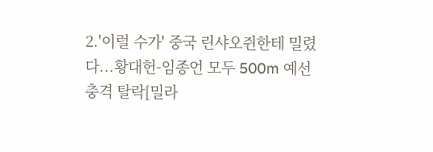2.'이럴 수가' 중국 린샤오쥔한테 밀렸다...황대헌-임종언 모두 500m 예선 충격 탈락[밀라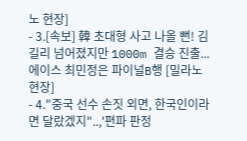노 현장]
- 3.[속보] 韓 초대형 사고 나올 뻔! 김길리 넘어졌지만 1000m 결승 진출...에이스 최민정은 파이널B행 [밀라노 현장]
- 4."중국 선수 손짓 외면, 한국인이라면 달랐겠지"..,'편파 판정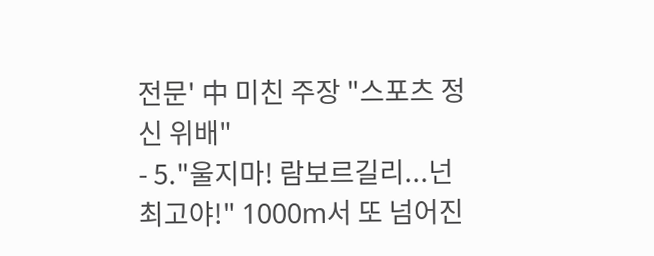전문' 中 미친 주장 "스포츠 정신 위배"
- 5."울지마! 람보르길리...넌 최고야!" 1000m서 또 넘어진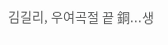김길리, 우여곡절 끝 銅...생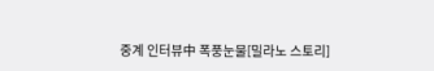중계 인터뷰中 폭풍눈물[밀라노 스토리]